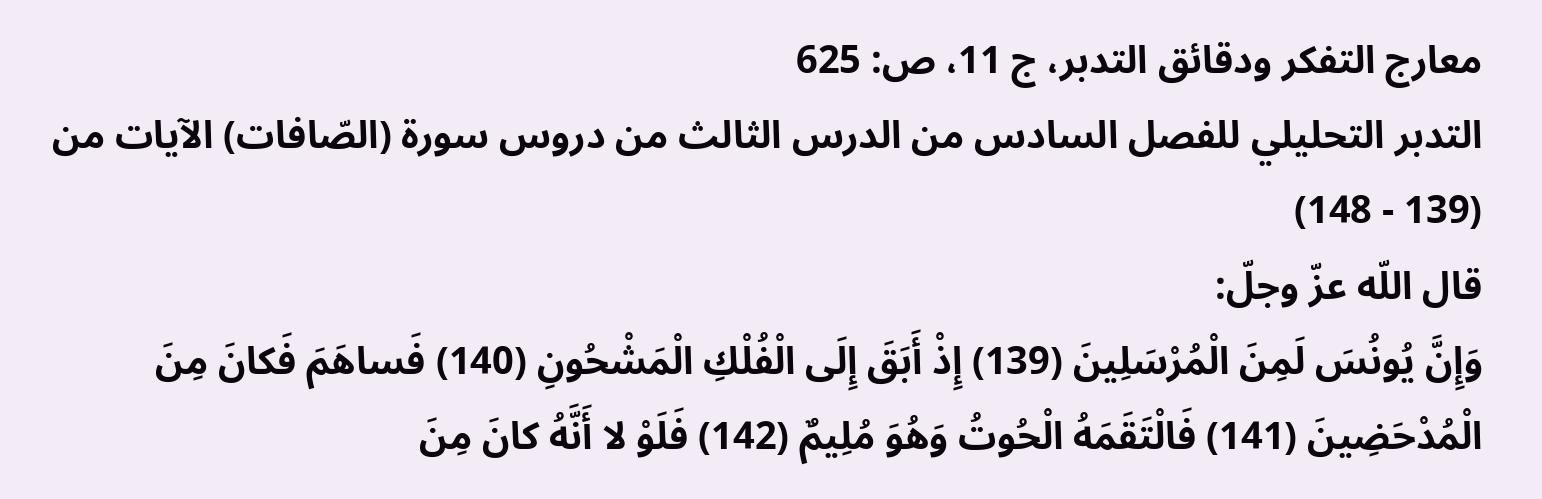معارج التفكر ودقائق التدبر، ج 11، ص: 625
التدبر التحليلي للفصل السادس من الدرس الثالث من دروس سورة (الصّافات) الآيات من (139 - 148)
قال اللّه عزّ وجلّ:
وَإِنَّ يُونُسَ لَمِنَ الْمُرْسَلِينَ (139) إِذْ أَبَقَ إِلَى الْفُلْكِ الْمَشْحُونِ (140) فَساهَمَ فَكانَ مِنَ الْمُدْحَضِينَ (141) فَالْتَقَمَهُ الْحُوتُ وَهُوَ مُلِيمٌ (142) فَلَوْ لا أَنَّهُ كانَ مِنَ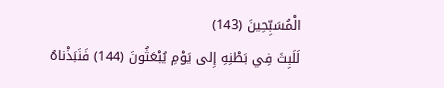الْمُسَبِّحِينَ (143)
لَلَبِثَ فِي بَطْنِهِ إِلى يَوْمِ يُبْعَثُونَ (144) فَنَبَذْناهُ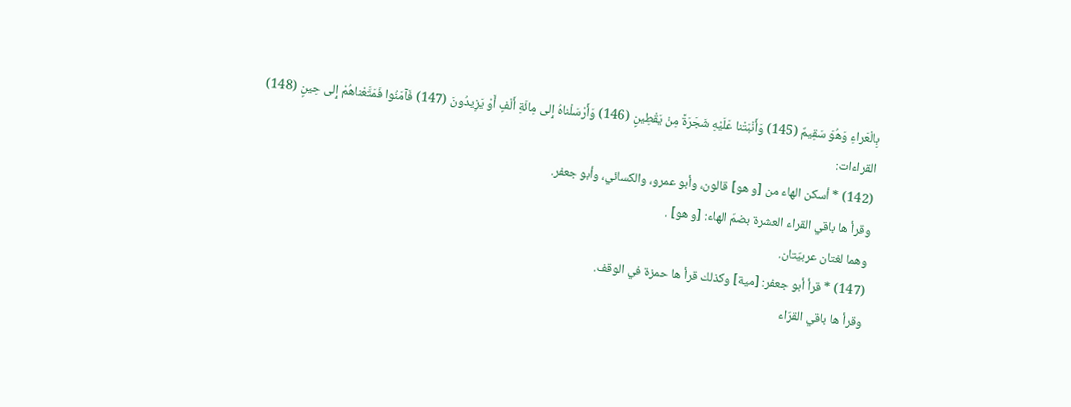بِالْعَراءِ وَهُوَ سَقِيمٌ (145) وَأَنْبَتْنا عَلَيْهِ شَجَرَةً مِنْ يَقْطِينٍ (146) وَأَرْسَلْناهُ إِلى مِائَةِ أَلْفٍ أَوْ يَزِيدُونَ (147) فَآمَنُوا فَمَتَّعْناهُمْ إِلى حِينٍ (148)
القراءات:
(142) * أسكن الهاء من [و هو] قالون، وأبو عمرو، والكسائي، وأبو جعفر.
وقرأ ها باقي القراء العشرة بضمّ الهاء: [و هو] .
وهما لغتان عربيّتان.
(147) * قرأ أبو جعفر: [مية] وكذلك قرأ ها حمزة في الوقف.
وقرأ ها باقي القرّاء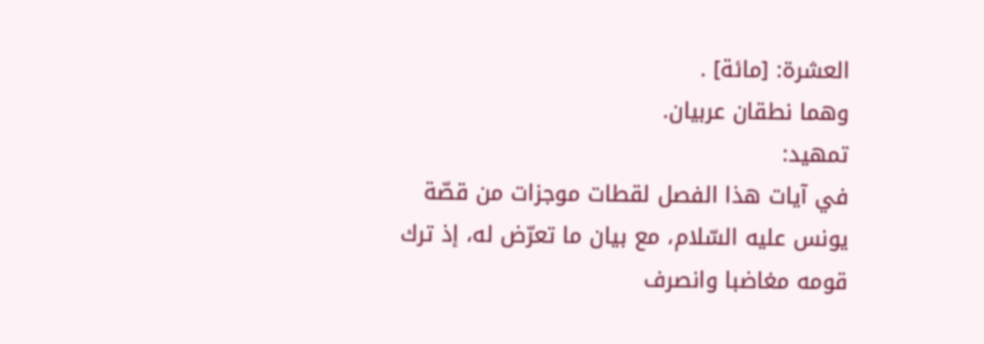العشرة: [مائة] .
وهما نطقان عربيان.
تمهيد:
في آيات هذا الفصل لقطات موجزات من قصّة يونس عليه السّلام، مع بيان ما تعرّض له، إذ ترك قومه مغاضبا وانصرف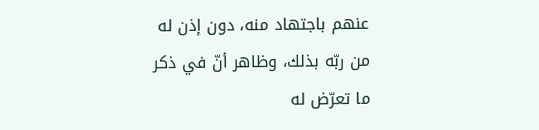عنهم باجتهاد منه، دون إذن له من ربّه بذلك، وظاهر أنّ في ذكر ما تعرّض له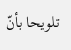تلويحا بأنّ